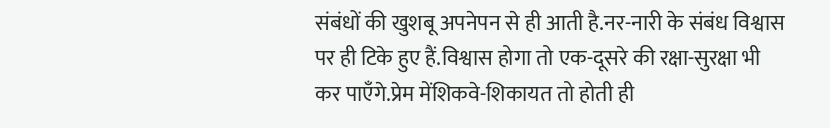संबंधों की खुशबू अपनेपन से ही आती है.नर-नारी के संबंध विश्वास पर ही टिके हुए हैं.विश्वास होगा तो एक-दूसरे की रक्षा-सुरक्षा भी कर पाएँगे.प्रेम मेंशिकवे-शिकायत तो होती ही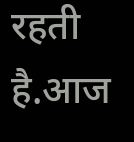रहती है.आज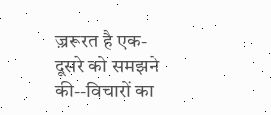ज़्ररूरत है एक-दूसरे को समझने की--विचारों का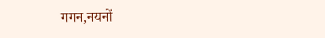गगन,नयनों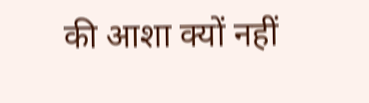की आशा क्यों नहीं